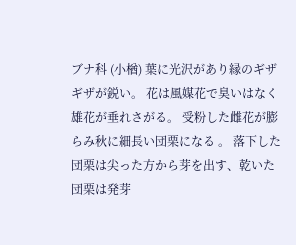ブナ科 (小楢) 葉に光沢があり縁のギザギザが鋭い。 花は風媒花で臭いはなく雄花が垂れさがる。 受粉した雌花が膨らみ秋に細長い団栗になる 。 落下した団栗は尖った方から芽を出す、乾いた団栗は発芽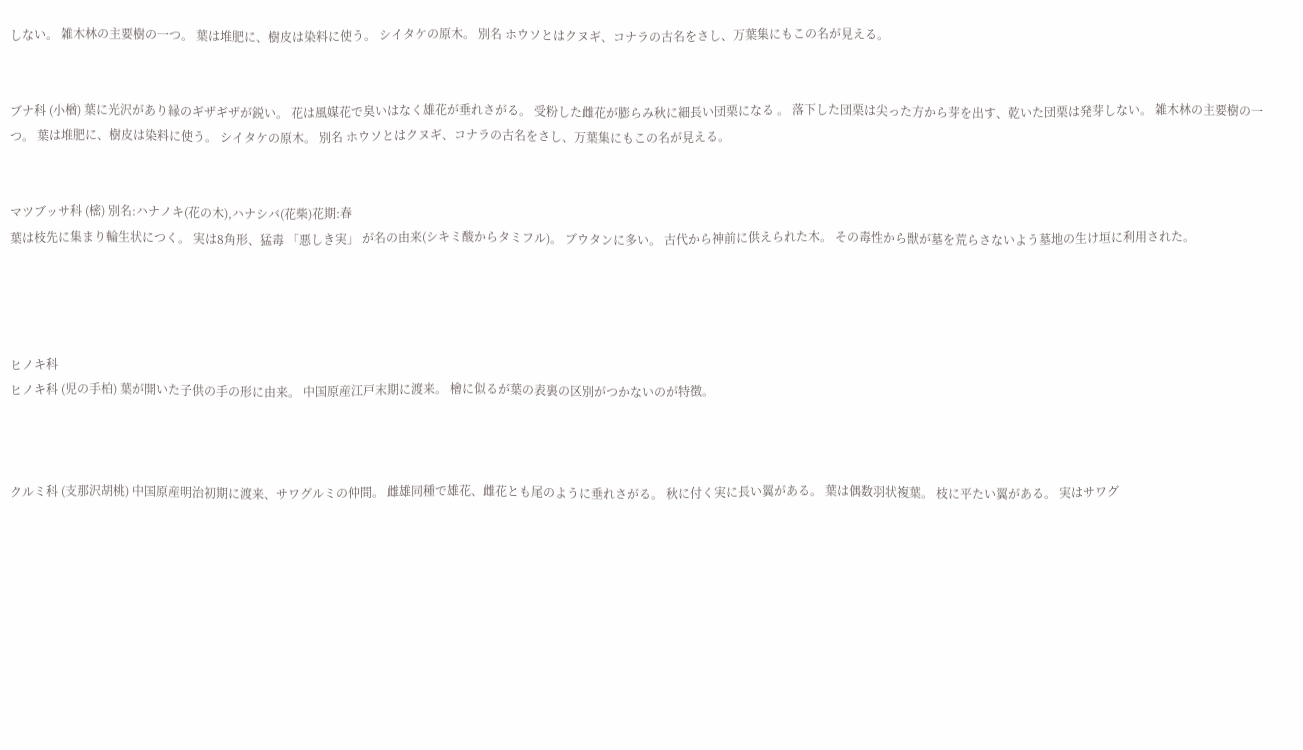しない。 雑木林の主要樹の一つ。 葉は堆肥に、樹皮は染料に使う。 シイタケの原木。 別名 ホウソとはクヌギ、コナラの古名をさし、万葉集にもこの名が見える。


ブナ科 (小楢) 葉に光沢があり縁のギザギザが鋭い。 花は風媒花で臭いはなく雄花が垂れさがる。 受粉した雌花が膨らみ秋に細長い団栗になる 。 落下した団栗は尖った方から芽を出す、乾いた団栗は発芽しない。 雑木林の主要樹の一つ。 葉は堆肥に、樹皮は染料に使う。 シイタケの原木。 別名 ホウソとはクヌギ、コナラの古名をさし、万葉集にもこの名が見える。


マツブッサ科 (樒) 別名:ハナノキ(花の木),ハナシバ(花柴)花期:春
葉は枝先に集まり輪生状につく。 実は8角形、猛毒 「悪しき実」 が名の由来(シキミ酸からタミフル)。 ブウタンに多い。 古代から神前に供えられた木。 その毒性から獣が墓を荒らさないよう墓地の生け垣に利用された。




ヒノキ科
ヒノキ科 (児の手柏) 葉が開いた子供の手の形に由来。 中国原産江戸末期に渡来。 檜に似るが葉の表裏の区別がつかないのが特徴。



クルミ科 (支那沢胡桃) 中国原産明治初期に渡来、サワグルミの仲間。 雌雄同種で雄花、雌花とも尾のように垂れさがる。 秋に付く実に長い翼がある。 葉は偶数羽状複葉。 枝に平たい翼がある。 実はサワグ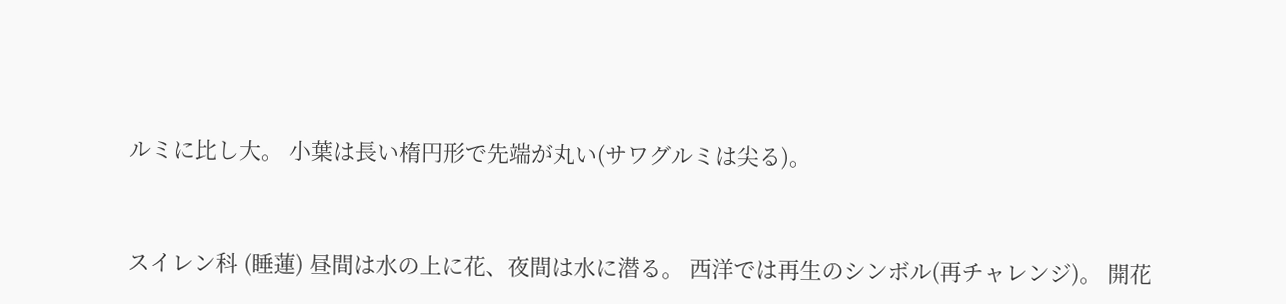ルミに比し大。 小葉は長い楕円形で先端が丸い(サワグルミは尖る)。



スイレン科 (睡蓮) 昼間は水の上に花、夜間は水に潜る。 西洋では再生のシンボル(再チャレンジ)。 開花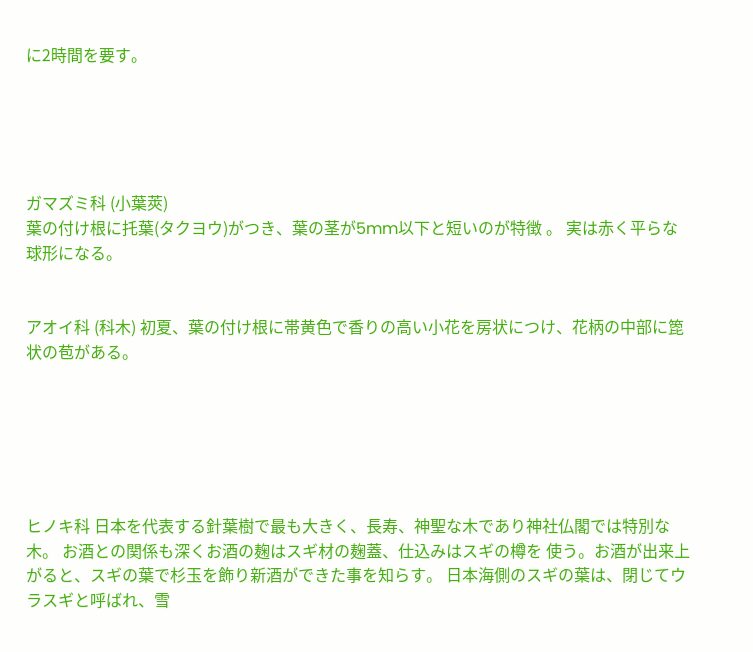に2時間を要す。





ガマズミ科 (小葉莢)
葉の付け根に托葉(タクヨウ)がつき、葉の茎が5mm以下と短いのが特徴 。 実は赤く平らな球形になる。


アオイ科 (科木) 初夏、葉の付け根に帯黄色で香りの高い小花を房状につけ、花柄の中部に箆状の苞がある。






ヒノキ科 日本を代表する針葉樹で最も大きく、長寿、神聖な木であり神社仏閣では特別な木。 お酒との関係も深くお酒の麹はスギ材の麹蓋、仕込みはスギの樽を 使う。お酒が出来上がると、スギの葉で杉玉を飾り新酒ができた事を知らす。 日本海側のスギの葉は、閉じてウラスギと呼ばれ、雪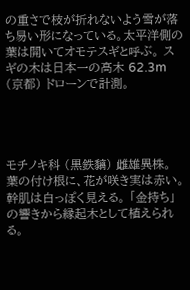の重さで枝が折れないよう雪が落ち易い形になっている。太平洋側の葉は開いてオモテスギと呼ぶ。 スギの木は日本一の高木 62.3m (京都) ドローンで計測。




モチノキ科 (黒鉄黐) 雌雄異株。 葉の付け根に、花が咲き実は赤い。 幹肌は白っぽく見える。 「金持ち」 の響きから縁起木として植えられる。